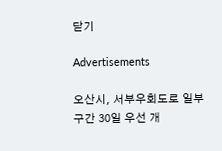닫기

Advertisements

오산시, 서부우회도로 일부 구간 30일 우선 개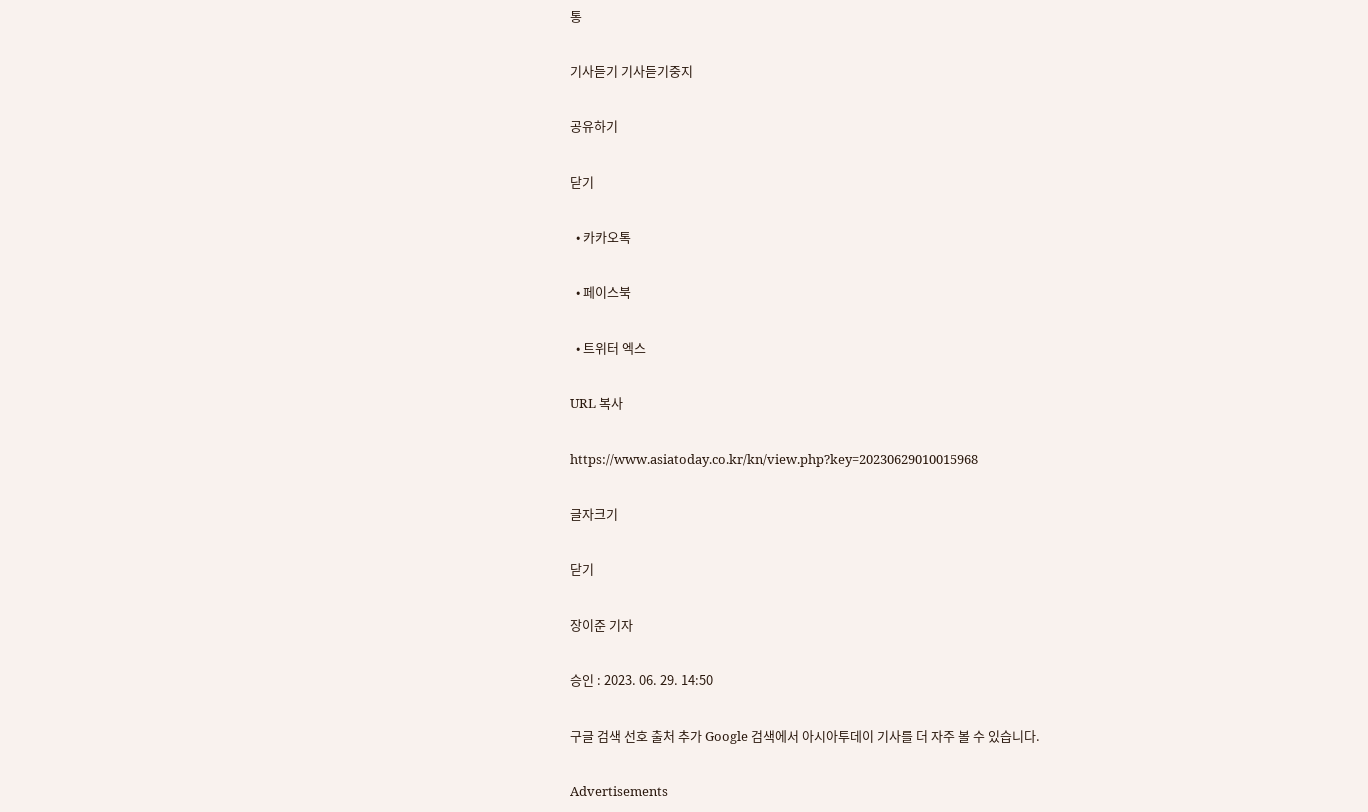통

기사듣기 기사듣기중지

공유하기

닫기

  • 카카오톡

  • 페이스북

  • 트위터 엑스

URL 복사

https://www.asiatoday.co.kr/kn/view.php?key=20230629010015968

글자크기

닫기

장이준 기자

승인 : 2023. 06. 29. 14:50

구글 검색 선호 출처 추가 Google 검색에서 아시아투데이 기사를 더 자주 볼 수 있습니다.

Advertisements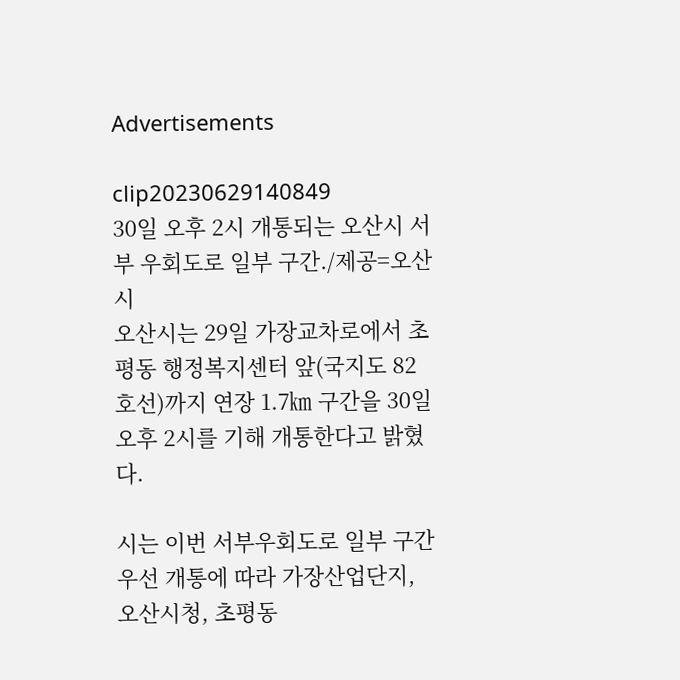Advertisements

clip20230629140849
30일 오후 2시 개통되는 오산시 서부 우회도로 일부 구간./제공=오산시
오산시는 29일 가장교차로에서 초평동 행정복지센터 앞(국지도 82호선)까지 연장 1.7㎞ 구간을 30일 오후 2시를 기해 개통한다고 밝혔다.

시는 이번 서부우회도로 일부 구간 우선 개통에 따라 가장산업단지, 오산시청, 초평동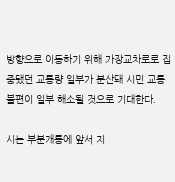방향으로 이동하기 위해 가장교차로로 집중됐던 교통량 일부가 분산돼 시민 교통 불편이 일부 해소될 것으로 기대한다.

시는 부분개통에 앞서 지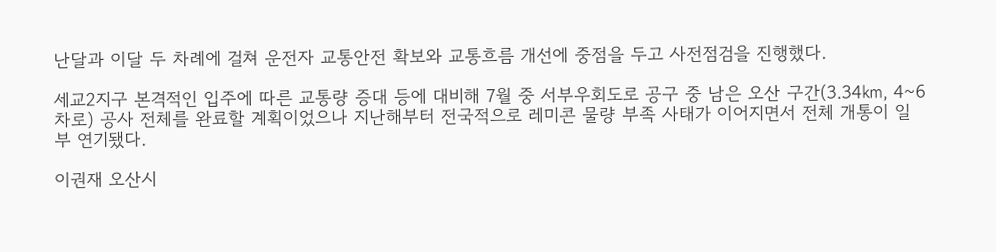난달과 이달 두 차례에 걸쳐 운전자 교통안전 확보와 교통흐름 개선에 중점을 두고 사전점검을 진행했다.

세교2지구 본격적인 입주에 따른 교통량 증대 등에 대비해 7월 중 서부우회도로 공구 중 남은 오산 구간(3.34㎞, 4~6차로) 공사 전체를 완료할 계획이었으나 지난해부터 전국적으로 레미콘 물량 부족 사태가 이어지면서 전체 개통이 일부 연기됐다.

이권재 오산시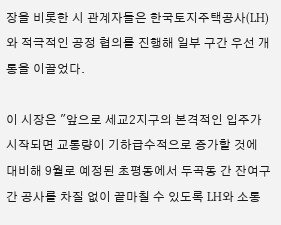장을 비롯한 시 관계자들은 한국토지주택공사(LH)와 적극적인 공정 협의를 진행해 일부 구간 우선 개통을 이끌었다.

이 시장은 "앞으로 세교2지구의 본격적인 입주가 시작되면 교통량이 기하급수적으로 증가할 것에 대비해 9월로 예정된 초평동에서 두곡동 간 잔여구간 공사를 차질 없이 끝마칠 수 있도록 LH와 소통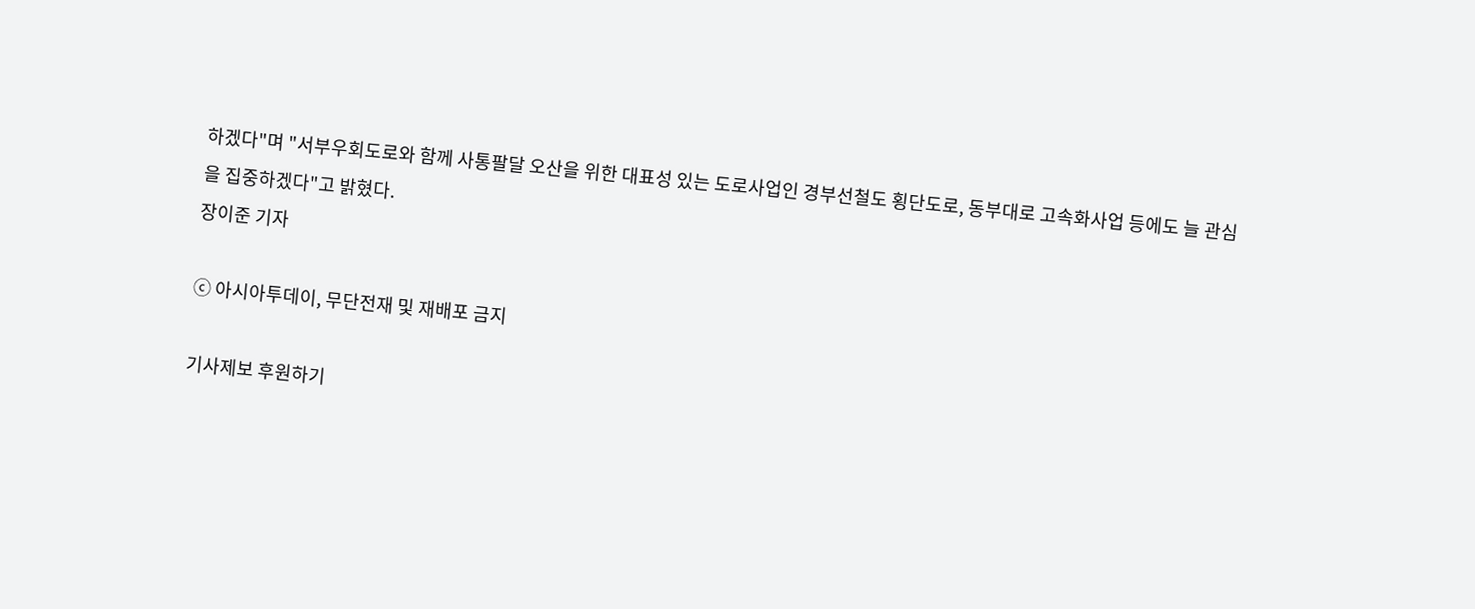하겠다"며 "서부우회도로와 함께 사통팔달 오산을 위한 대표성 있는 도로사업인 경부선철도 횡단도로, 동부대로 고속화사업 등에도 늘 관심을 집중하겠다"고 밝혔다.
장이준 기자

ⓒ 아시아투데이, 무단전재 및 재배포 금지

기사제보 후원하기